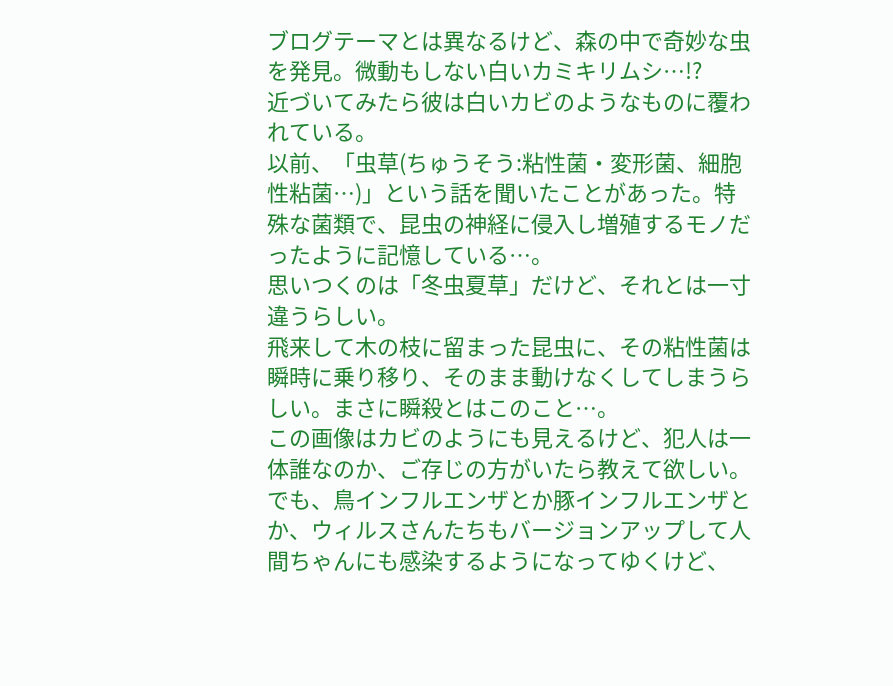ブログテーマとは異なるけど、森の中で奇妙な虫を発見。微動もしない白いカミキリムシ…!?
近づいてみたら彼は白いカビのようなものに覆われている。
以前、「虫草(ちゅうそう:粘性菌・変形菌、細胞性粘菌…)」という話を聞いたことがあった。特殊な菌類で、昆虫の神経に侵入し増殖するモノだったように記憶している…。
思いつくのは「冬虫夏草」だけど、それとは一寸違うらしい。
飛来して木の枝に留まった昆虫に、その粘性菌は瞬時に乗り移り、そのまま動けなくしてしまうらしい。まさに瞬殺とはこのこと…。
この画像はカビのようにも見えるけど、犯人は一体誰なのか、ご存じの方がいたら教えて欲しい。
でも、鳥インフルエンザとか豚インフルエンザとか、ウィルスさんたちもバージョンアップして人間ちゃんにも感染するようになってゆくけど、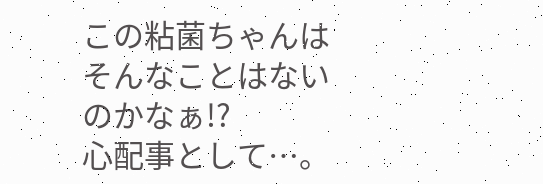この粘菌ちゃんはそんなことはないのかなぁ!?
心配事として…。